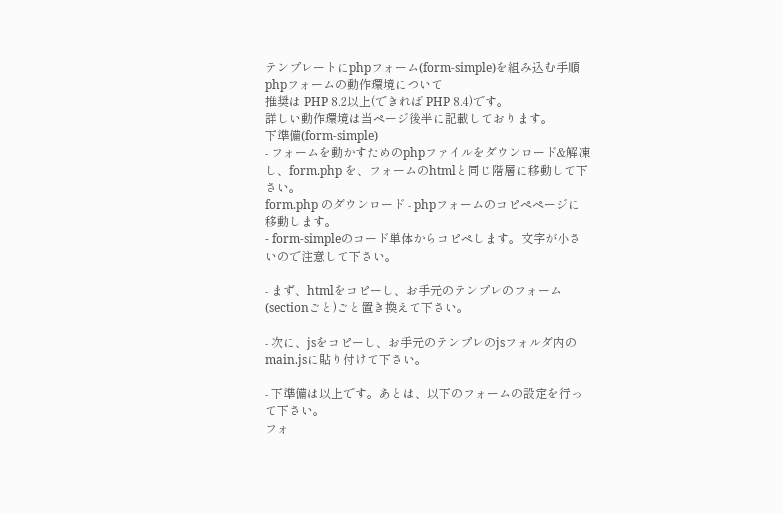テンプレートにphpフォーム(form-simple)を組み込む手順
phpフォームの動作環境について
推奨は PHP 8.2以上(できれば PHP 8.4)です。
詳しい動作環境は当ページ後半に記載しております。
下準備(form-simple)
- フォームを動かすためのphpファイルをダウンロード&解凍し、form.php を、フォームのhtmlと同じ階層に移動して下さい。
form.php のダウンロード - phpフォームのコピペページに移動します。
- form-simpleのコード単体からコピペします。文字が小さいので注意して下さい。

- まず、htmlをコピーし、お手元のテンプレのフォーム(sectionごと)ごと置き換えて下さい。

- 次に、jsをコピーし、お手元のテンプレのjsフォルダ内のmain.jsに貼り付けて下さい。

- 下準備は以上です。あとは、以下のフォームの設定を行って下さい。
フォ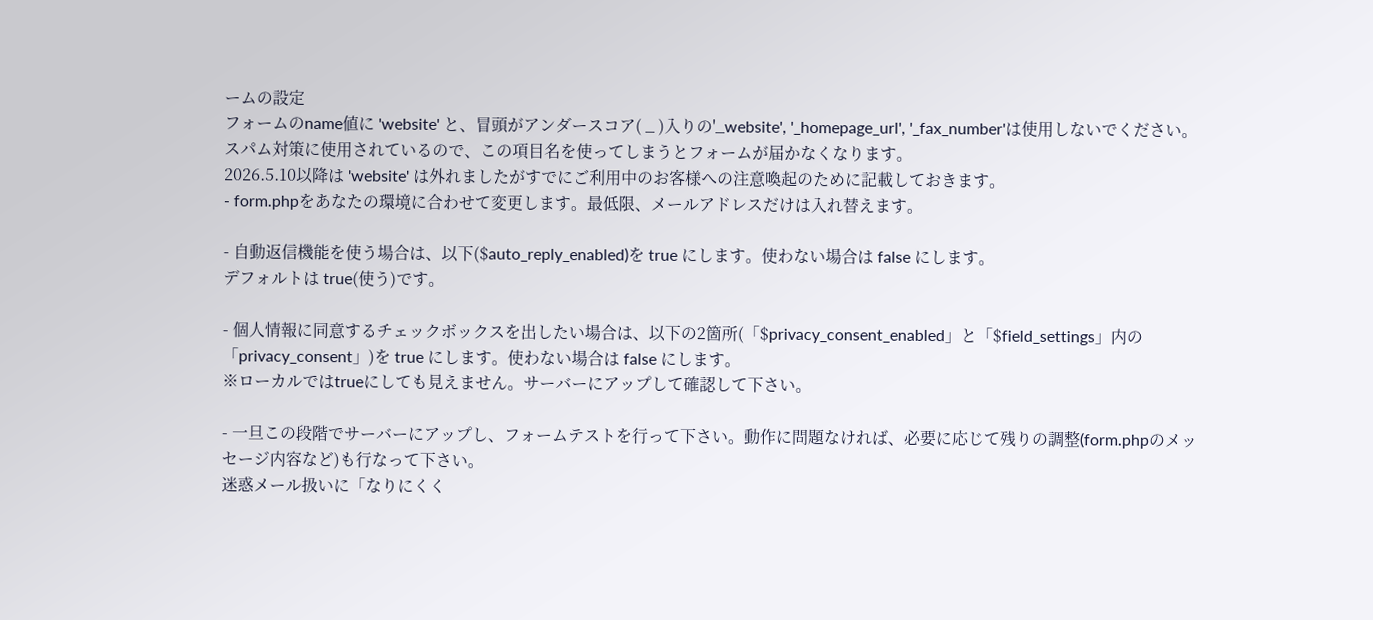ームの設定
フォームのname値に 'website' と、冒頭がアンダースコア( _ )入りの'_website', '_homepage_url', '_fax_number'は使用しないでください。スパム対策に使用されているので、この項目名を使ってしまうとフォームが届かなくなります。
2026.5.10以降は 'website' は外れましたがすでにご利用中のお客様への注意喚起のために記載しておきます。
- form.phpをあなたの環境に合わせて変更します。最低限、メールアドレスだけは入れ替えます。

- 自動返信機能を使う場合は、以下($auto_reply_enabled)を true にします。使わない場合は false にします。
デフォルトは true(使う)です。

- 個人情報に同意するチェックボックスを出したい場合は、以下の2箇所(「$privacy_consent_enabled」と「$field_settings」内の「privacy_consent」)を true にします。使わない場合は false にします。
※ローカルではtrueにしても見えません。サーバーにアップして確認して下さい。

- 一旦この段階でサーバーにアップし、フォームテストを行って下さい。動作に問題なければ、必要に応じて残りの調整(form.phpのメッセージ内容など)も行なって下さい。
迷惑メール扱いに「なりにくく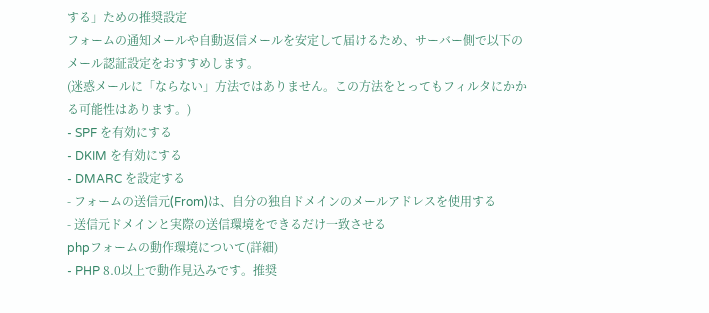する」ための推奨設定
フォームの通知メールや自動返信メールを安定して届けるため、サーバー側で以下のメール認証設定をおすすめします。
(迷惑メールに「ならない」方法ではありません。この方法をとってもフィルタにかかる可能性はあります。)
- SPF を有効にする
- DKIM を有効にする
- DMARC を設定する
- フォームの送信元(From)は、自分の独自ドメインのメールアドレスを使用する
- 送信元ドメインと実際の送信環境をできるだけ一致させる
phpフォームの動作環境について(詳細)
- PHP 8.0以上で動作見込みです。推奨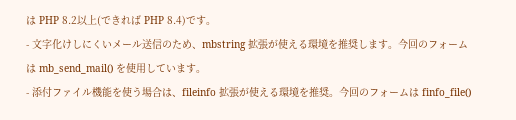は PHP 8.2以上(できれば PHP 8.4)です。
- 文字化けしにくいメール送信のため、mbstring 拡張が使える環境を推奨します。今回のフォームは mb_send_mail() を使用しています。
- 添付ファイル機能を使う場合は、fileinfo 拡張が使える環境を推奨。今回のフォームは finfo_file()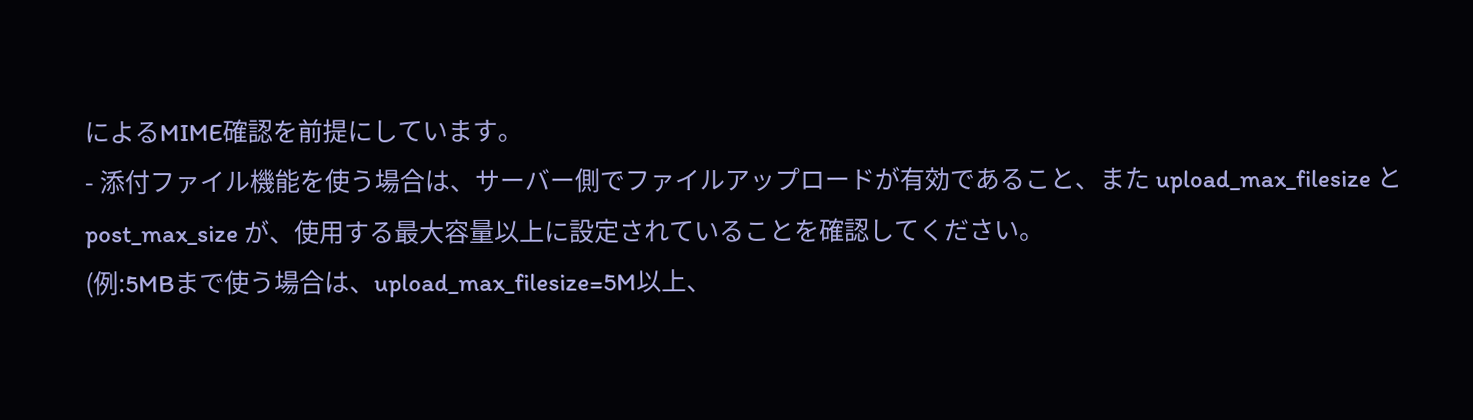によるMIME確認を前提にしています。
- 添付ファイル機能を使う場合は、サーバー側でファイルアップロードが有効であること、また upload_max_filesize と post_max_size が、使用する最大容量以上に設定されていることを確認してください。
(例:5MBまで使う場合は、upload_max_filesize=5M以上、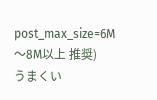post_max_size=6M〜8M以上 推奨)
うまくい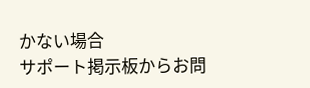かない場合
サポート掲示板からお問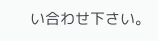い合わせ下さい。